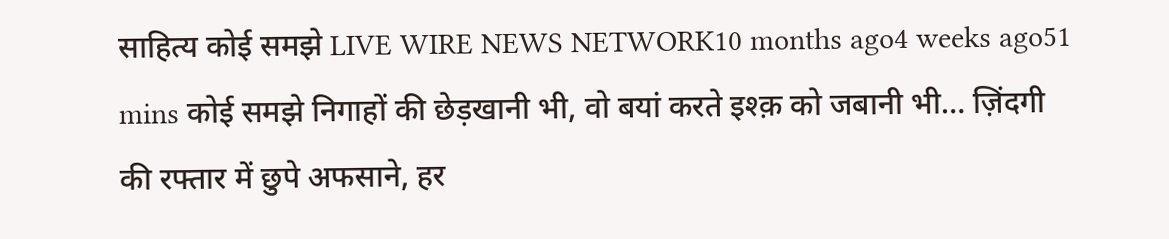साहित्य कोई समझे LIVE WIRE NEWS NETWORK10 months ago4 weeks ago51 mins कोई समझे निगाहों की छेड़खानी भी, वो बयां करते इश्क़ को जबानी भी… ज़िंदगी की रफ्तार में छुपे अफसाने, हर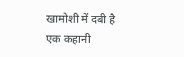खामोशी में दबी है एक कहानी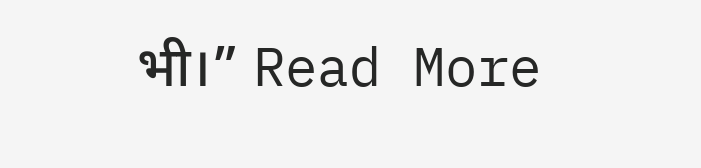भी।” Read More